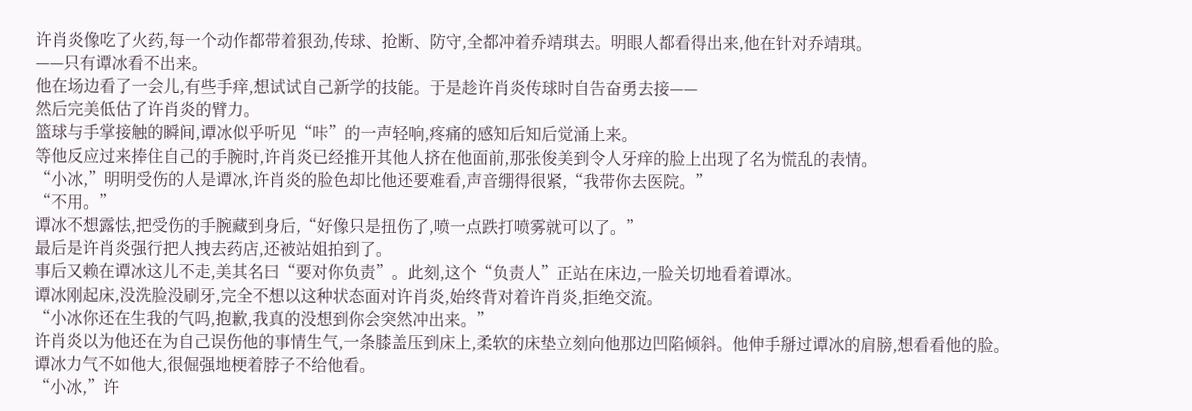许肖炎像吃了火药,每一个动作都带着狠劲,传球、抢断、防守,全都冲着乔靖琪去。明眼人都看得出来,他在针对乔靖琪。
——只有谭冰看不出来。
他在场边看了一会儿,有些手痒,想试试自己新学的技能。于是趁许肖炎传球时自告奋勇去接——
然后完美低估了许肖炎的臂力。
篮球与手掌接触的瞬间,谭冰似乎听见“咔”的一声轻响,疼痛的感知后知后觉涌上来。
等他反应过来捧住自己的手腕时,许肖炎已经推开其他人挤在他面前,那张俊美到令人牙痒的脸上出现了名为慌乱的表情。
“小冰,”明明受伤的人是谭冰,许肖炎的脸色却比他还要难看,声音绷得很紧,“我带你去医院。”
“不用。”
谭冰不想露怯,把受伤的手腕藏到身后,“好像只是扭伤了,喷一点跌打喷雾就可以了。”
最后是许肖炎强行把人拽去药店,还被站姐拍到了。
事后又赖在谭冰这儿不走,美其名曰“要对你负责”。此刻,这个“负责人”正站在床边,一脸关切地看着谭冰。
谭冰刚起床,没洗脸没刷牙,完全不想以这种状态面对许肖炎,始终背对着许肖炎,拒绝交流。
“小冰你还在生我的气吗,抱歉,我真的没想到你会突然冲出来。”
许肖炎以为他还在为自己误伤他的事情生气,一条膝盖压到床上,柔软的床垫立刻向他那边凹陷倾斜。他伸手掰过谭冰的肩膀,想看看他的脸。
谭冰力气不如他大,很倔强地梗着脖子不给他看。
“小冰,”许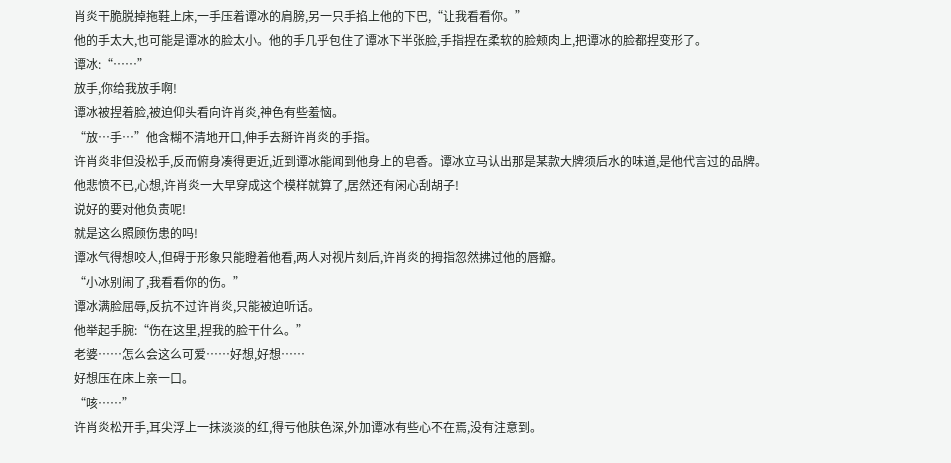肖炎干脆脱掉拖鞋上床,一手压着谭冰的肩膀,另一只手掐上他的下巴,“让我看看你。”
他的手太大,也可能是谭冰的脸太小。他的手几乎包住了谭冰下半张脸,手指捏在柔软的脸颊肉上,把谭冰的脸都捏变形了。
谭冰:“……”
放手,你给我放手啊!
谭冰被捏着脸,被迫仰头看向许肖炎,神色有些羞恼。
“放…手…”他含糊不清地开口,伸手去掰许肖炎的手指。
许肖炎非但没松手,反而俯身凑得更近,近到谭冰能闻到他身上的皂香。谭冰立马认出那是某款大牌须后水的味道,是他代言过的品牌。
他悲愤不已,心想,许肖炎一大早穿成这个模样就算了,居然还有闲心刮胡子!
说好的要对他负责呢!
就是这么照顾伤患的吗!
谭冰气得想咬人,但碍于形象只能瞪着他看,两人对视片刻后,许肖炎的拇指忽然拂过他的唇瓣。
“小冰别闹了,我看看你的伤。”
谭冰满脸屈辱,反抗不过许肖炎,只能被迫听话。
他举起手腕:“伤在这里,捏我的脸干什么。”
老婆……怎么会这么可爱……好想,好想……
好想压在床上亲一口。
“咳……”
许肖炎松开手,耳尖浮上一抹淡淡的红,得亏他肤色深,外加谭冰有些心不在焉,没有注意到。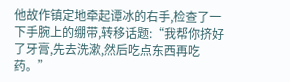他故作镇定地牵起谭冰的右手,检查了一下手腕上的绷带,转移话题:“我帮你挤好了牙膏,先去洗漱,然后吃点东西再吃药。”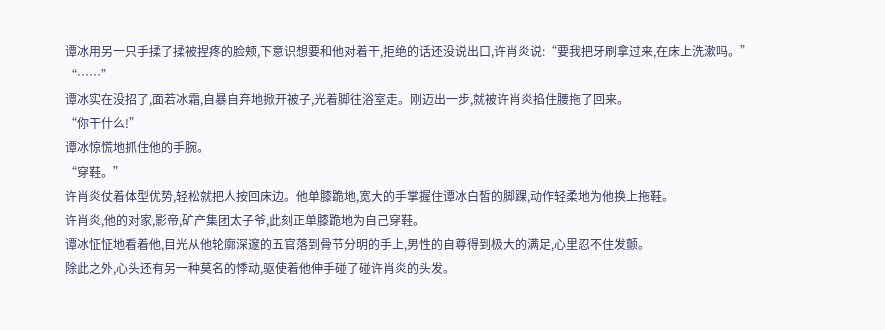谭冰用另一只手揉了揉被捏疼的脸颊,下意识想要和他对着干,拒绝的话还没说出口,许肖炎说:“要我把牙刷拿过来,在床上洗漱吗。”
“……”
谭冰实在没招了,面若冰霜,自暴自弃地掀开被子,光着脚往浴室走。刚迈出一步,就被许肖炎掐住腰拖了回来。
“你干什么!”
谭冰惊慌地抓住他的手腕。
“穿鞋。”
许肖炎仗着体型优势,轻松就把人按回床边。他单膝跪地,宽大的手掌握住谭冰白皙的脚踝,动作轻柔地为他换上拖鞋。
许肖炎,他的对家,影帝,矿产集团太子爷,此刻正单膝跪地为自己穿鞋。
谭冰怔怔地看着他,目光从他轮廓深邃的五官落到骨节分明的手上,男性的自尊得到极大的满足,心里忍不住发颤。
除此之外,心头还有另一种莫名的悸动,驱使着他伸手碰了碰许肖炎的头发。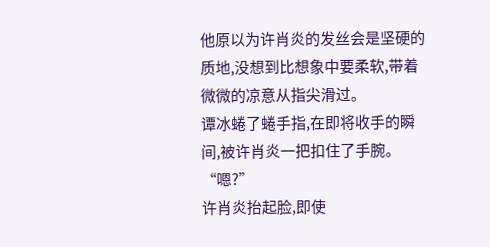他原以为许肖炎的发丝会是坚硬的质地,没想到比想象中要柔软,带着微微的凉意从指尖滑过。
谭冰蜷了蜷手指,在即将收手的瞬间,被许肖炎一把扣住了手腕。
“嗯?”
许肖炎抬起脸,即使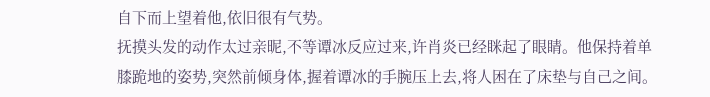自下而上望着他,依旧很有气势。
抚摸头发的动作太过亲昵,不等谭冰反应过来,许肖炎已经眯起了眼睛。他保持着单膝跪地的姿势,突然前倾身体,握着谭冰的手腕压上去,将人困在了床垫与自己之间。